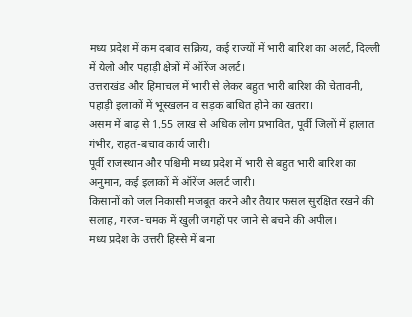मध्य प्रदेश में कम दबाव सक्रिय, कई राज्यों में भारी बारिश का अलर्ट, दिल्ली में येलो और पहाड़ी क्षेत्रों में ऑरेंज अलर्ट।
उत्तराखंड और हिमाचल में भारी से लेकर बहुत भारी बारिश की चेतावनी, पहाड़ी इलाकों में भूस्खलन व सड़क बाधित होने का खतरा।
असम में बाढ़ से 1.55 लाख से अधिक लोग प्रभावित, पूर्वी जिलों में हालात गंभीर, राहत-बचाव कार्य जारी।
पूर्वी राजस्थान और पश्चिमी मध्य प्रदेश में भारी से बहुत भारी बारिश का अनुमान, कई इलाकों में ऑरेंज अलर्ट जारी।
किसानों को जल निकासी मजबूत करने और तैयार फसल सुरक्षित रखने की सलाह, गरज-चमक में खुली जगहों पर जाने से बचने की अपील।
मध्य प्रदेश के उत्तरी हिस्से में बना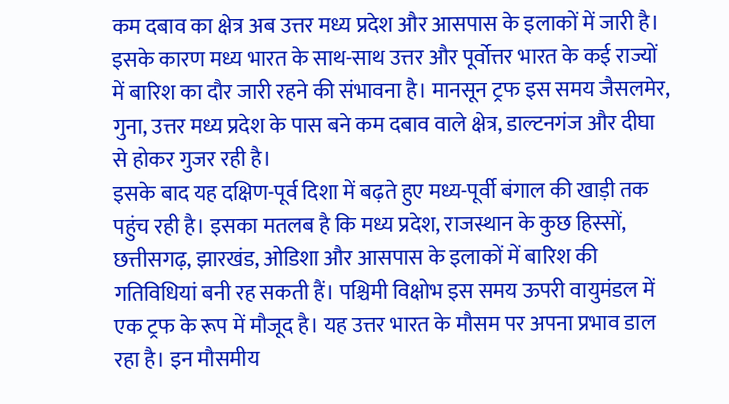कम दबाव का क्षेत्र अब उत्तर मध्य प्रदेश और आसपास के इलाकों में जारी है। इसके कारण मध्य भारत के साथ-साथ उत्तर और पूर्वोत्तर भारत के कई राज्यों में बारिश का दौर जारी रहने की संभावना है। मानसून ट्रफ इस समय जैसलमेर, गुना, उत्तर मध्य प्रदेश के पास बने कम दबाव वाले क्षेत्र, डाल्टनगंज और दीघा से होकर गुजर रही है।
इसके बाद यह दक्षिण-पूर्व दिशा में बढ़ते हुए मध्य-पूर्वी बंगाल की खाड़ी तक पहुंच रही है। इसका मतलब है कि मध्य प्रदेश, राजस्थान के कुछ हिस्सों, छत्तीसगढ़, झारखंड, ओडिशा और आसपास के इलाकों में बारिश की गतिविधियां बनी रह सकती हैं। पश्चिमी विक्षोभ इस समय ऊपरी वायुमंडल में एक ट्रफ के रूप में मौजूद है। यह उत्तर भारत के मौसम पर अपना प्रभाव डाल रहा है। इन मौसमीय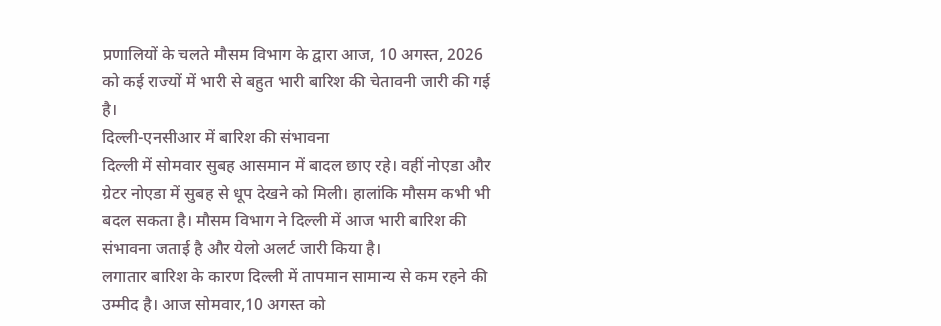प्रणालियों के चलते मौसम विभाग के द्वारा आज, 10 अगस्त, 2026 को कई राज्यों में भारी से बहुत भारी बारिश की चेतावनी जारी की गई है।
दिल्ली-एनसीआर में बारिश की संभावना
दिल्ली में सोमवार सुबह आसमान में बादल छाए रहे। वहीं नोएडा और ग्रेटर नोएडा में सुबह से धूप देखने को मिली। हालांकि मौसम कभी भी बदल सकता है। मौसम विभाग ने दिल्ली में आज भारी बारिश की संभावना जताई है और येलो अलर्ट जारी किया है।
लगातार बारिश के कारण दिल्ली में तापमान सामान्य से कम रहने की उम्मीद है। आज सोमवार,10 अगस्त को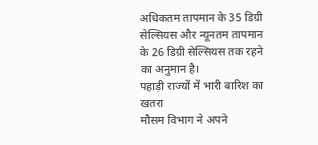अधिकतम तापमान के 35 डिग्री सेल्सियस और न्यूनतम तापमान के 26 डिग्री सेल्सियस तक रहने का अनुमान है।
पहाड़ी राज्यों में भारी बारिश का खतरा
मौसम विभाग ने अपने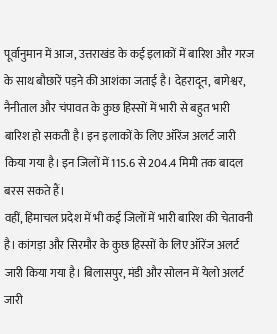पूर्वानुमान में आज, उत्तराखंड के कई इलाकों में बारिश और गरज के साथ बौछारें पड़ने की आशंका जताई है। देहरादून, बागेश्वर, नैनीताल और चंपावत के कुछ हिस्सों में भारी से बहुत भारी बारिश हो सकती है। इन इलाकों के लिए ऑरेंज अलर्ट जारी किया गया है। इन जिलों में 115.6 से 204.4 मिमी तक बादल बरस सकते हैं।
वहीं, हिमाचल प्रदेश में भी कई जिलों में भारी बारिश की चेतावनी है। कांगड़ा और सिरमौर के कुछ हिस्सों के लिए ऑरेंज अलर्ट जारी किया गया है। बिलासपुर, मंडी और सोलन में येलो अलर्ट जारी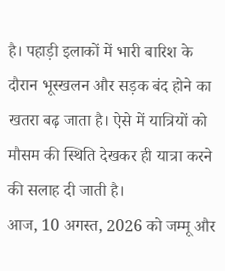है। पहाड़ी इलाकों में भारी बारिश के दौरान भूस्खलन और सड़क बंद होने का खतरा बढ़ जाता है। ऐसे में यात्रियों को मौसम की स्थिति देखकर ही यात्रा करने की सलाह दी जाती है।
आज, 10 अगस्त, 2026 को जम्मू और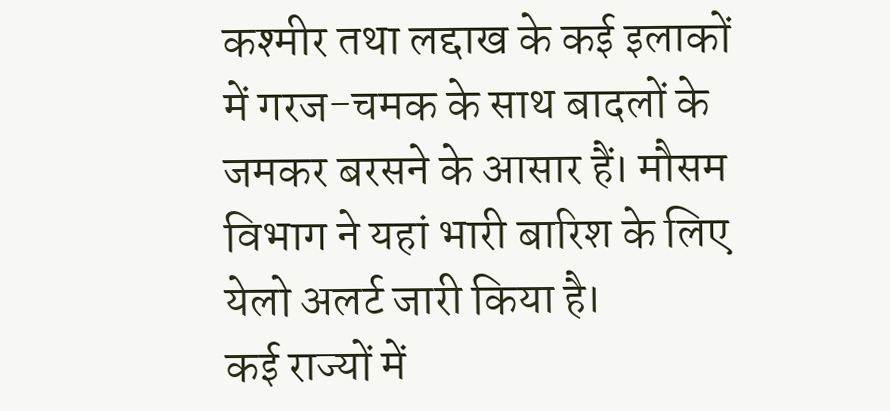कश्मीर तथा लद्दाख के कई इलाकों में गरज-चमक के साथ बादलों के जमकर बरसने के आसार हैं। मौसम विभाग ने यहां भारी बारिश के लिए येलो अलर्ट जारी किया है।
कई राज्यों में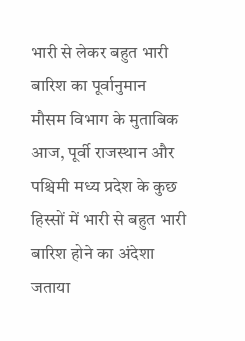भारी से लेकर बहुत भारी बारिश का पूर्वानुमान
मौसम विभाग के मुताबिक आज, पूर्वी राजस्थान और पश्चिमी मध्य प्रदेश के कुछ हिस्सों में भारी से बहुत भारी बारिश होने का अंदेशा जताया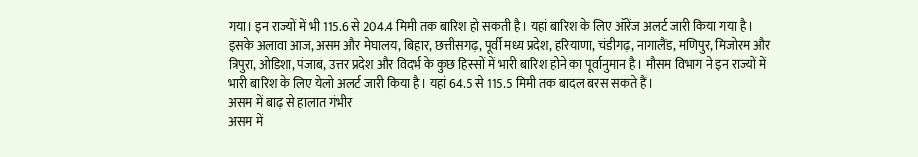गया। इन राज्यों में भी 115.6 से 204.4 मिमी तक बारिश हो सकती है। यहां बारिश के लिए ऑरेंज अलर्ट जारी किया गया है।
इसके अलावा आज, असम और मेघालय, बिहार, छत्तीसगढ़, पूर्वी मध्य प्रदेश, हरियाणा, चंडीगढ़, नागालैंड, मणिपुर, मिजोरम और त्रिपुरा, ओडिशा, पंजाब, उत्तर प्रदेश और विदर्भ के कुछ हिस्सों में भारी बारिश होने का पूर्वानुमान है। मौसम विभाग ने इन राज्यों में भारी बारिश के लिए येलो अलर्ट जारी किया है। यहां 64.5 से 115.5 मिमी तक बादल बरस सकते हैं।
असम में बाढ़ से हालात गंभीर
असम में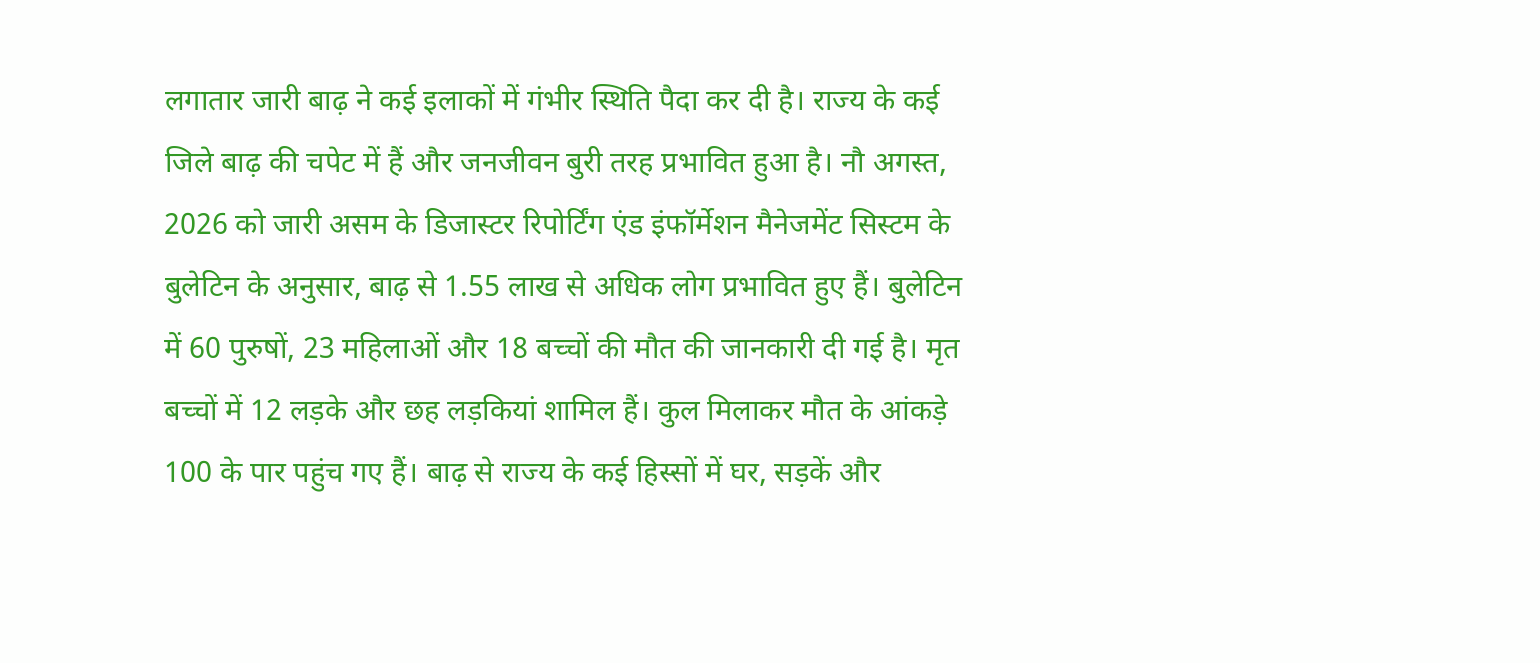लगातार जारी बाढ़ ने कई इलाकों में गंभीर स्थिति पैदा कर दी है। राज्य के कई जिले बाढ़ की चपेट में हैं और जनजीवन बुरी तरह प्रभावित हुआ है। नौ अगस्त, 2026 को जारी असम के डिजास्टर रिपोर्टिंग एंड इंफॉर्मेशन मैनेजमेंट सिस्टम के बुलेटिन के अनुसार, बाढ़ से 1.55 लाख से अधिक लोग प्रभावित हुए हैं। बुलेटिन में 60 पुरुषों, 23 महिलाओं और 18 बच्चों की मौत की जानकारी दी गई है। मृत बच्चों में 12 लड़के और छह लड़कियां शामिल हैं। कुल मिलाकर मौत के आंकड़े 100 के पार पहुंच गए हैं। बाढ़ से राज्य के कई हिस्सों में घर, सड़कें और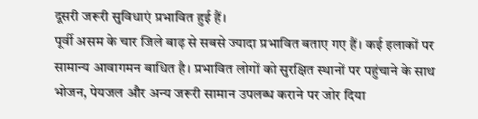दूसरी जरूरी सुविधाएं प्रभावित हुई हैं।
पूर्वी असम के चार जिले बाढ़ से सबसे ज्यादा प्रभावित बताए गए हैं। कई इलाकों पर सामान्य आवागमन बाधित है। प्रभावित लोगों को सुरक्षित स्थानों पर पहुंचाने के साथ भोजन, पेयजल और अन्य जरूरी सामान उपलब्ध कराने पर जोर दिया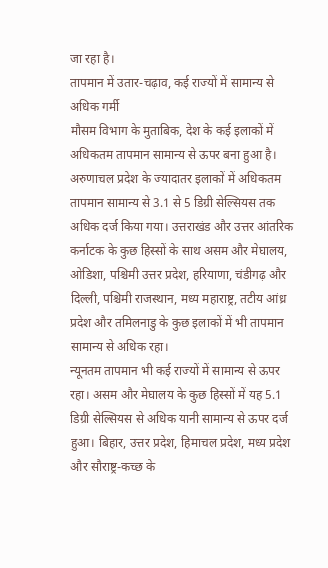जा रहा है।
तापमान में उतार-चढ़ाव, कई राज्यों में सामान्य से अधिक गर्मी
मौसम विभाग के मुताबिक, देश के कई इलाकों में अधिकतम तापमान सामान्य से ऊपर बना हुआ है। अरुणाचल प्रदेश के ज्यादातर इलाकों में अधिकतम तापमान सामान्य से 3.1 से 5 डिग्री सेल्सियस तक अधिक दर्ज किया गया। उत्तराखंड और उत्तर आंतरिक कर्नाटक के कुछ हिस्सों के साथ असम और मेघालय, ओडिशा, पश्चिमी उत्तर प्रदेश, हरियाणा, चंडीगढ़ और दिल्ली, पश्चिमी राजस्थान, मध्य महाराष्ट्र, तटीय आंध्र प्रदेश और तमिलनाडु के कुछ इलाकों में भी तापमान सामान्य से अधिक रहा।
न्यूनतम तापमान भी कई राज्यों में सामान्य से ऊपर रहा। असम और मेघालय के कुछ हिस्सों में यह 5.1 डिग्री सेल्सियस से अधिक यानी सामान्य से ऊपर दर्ज हुआ। बिहार, उत्तर प्रदेश, हिमाचल प्रदेश, मध्य प्रदेश और सौराष्ट्र-कच्छ के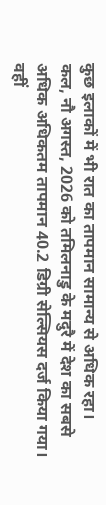कुछ इलाकों में भी रात का तापमान सामान्य से अधिक रहा।
कल, नौ अगस्त, 2026 को तमिलनाडु के मदुरै में देश का सबसे अधिक अधिकतम तापमान 40.2 डिग्री सेल्सियस दर्ज किया गया। वहीं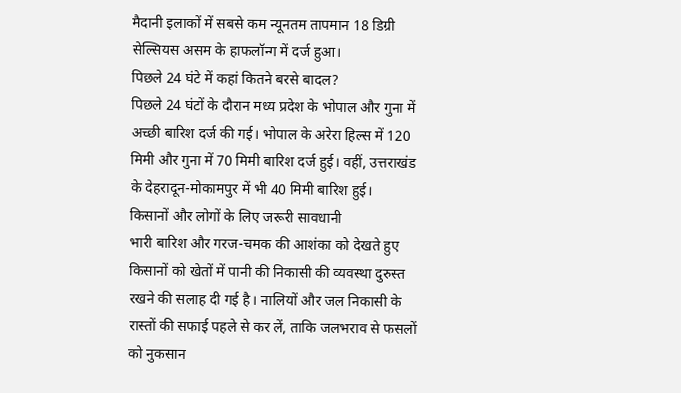मैदानी इलाकों में सबसे कम न्यूनतम तापमान 18 डिग्री सेल्सियस असम के हाफलॉन्ग में दर्ज हुआ।
पिछले 24 घंटे में कहां कितने बरसे बादल?
पिछले 24 घंटों के दौरान मध्य प्रदेश के भोपाल और गुना में अच्छी बारिश दर्ज की गई। भोपाल के अरेरा हिल्स में 120 मिमी और गुना में 70 मिमी बारिश दर्ज हुई। वहीं, उत्तराखंड के देहरादून-मोकामपुर में भी 40 मिमी बारिश हुई।
किसानों और लोगों के लिए जरूरी सावधानी
भारी बारिश और गरज-चमक की आशंका को देखते हुए किसानों को खेतों में पानी की निकासी की व्यवस्था दुरुस्त रखने की सलाह दी गई है। नालियों और जल निकासी के रास्तों की सफाई पहले से कर लें, ताकि जलभराव से फसलों को नुकसान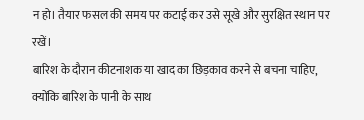न हो। तैयार फसल की समय पर कटाई कर उसे सूखे और सुरक्षित स्थान पर रखें।
बारिश के दौरान कीटनाशक या खाद का छिड़काव करने से बचना चाहिए, क्योंकि बारिश के पानी के साथ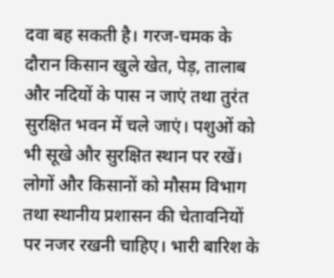दवा बह सकती है। गरज-चमक के दौरान किसान खुले खेत, पेड़, तालाब और नदियों के पास न जाएं तथा तुरंत सुरक्षित भवन में चले जाएं। पशुओं को भी सूखे और सुरक्षित स्थान पर रखें।
लोगों और किसानों को मौसम विभाग तथा स्थानीय प्रशासन की चेतावनियों पर नजर रखनी चाहिए। भारी बारिश के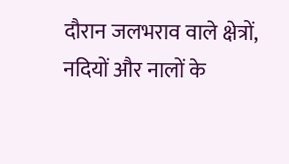दौरान जलभराव वाले क्षेत्रों, नदियों और नालों के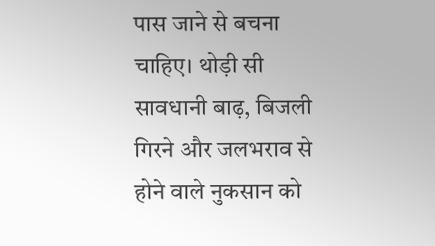पास जाने से बचना चाहिए। थोड़ी सी सावधानी बाढ़, बिजली गिरने और जलभराव से होने वाले नुकसान को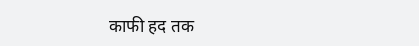काफी हद तक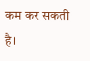कम कर सकती है।